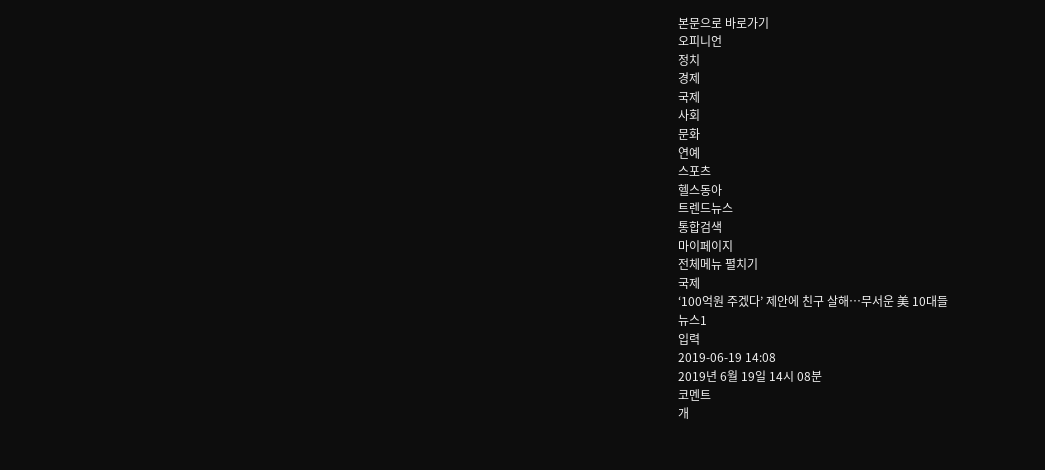본문으로 바로가기
오피니언
정치
경제
국제
사회
문화
연예
스포츠
헬스동아
트렌드뉴스
통합검색
마이페이지
전체메뉴 펼치기
국제
‘100억원 주겠다’ 제안에 친구 살해…무서운 美 10대들
뉴스1
입력
2019-06-19 14:08
2019년 6월 19일 14시 08분
코멘트
개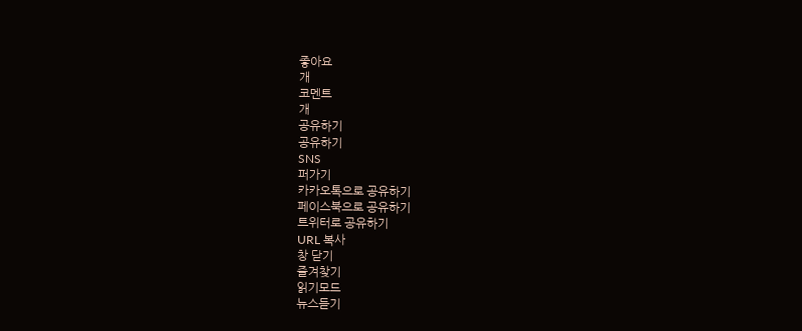좋아요
개
코멘트
개
공유하기
공유하기
SNS
퍼가기
카카오톡으로 공유하기
페이스북으로 공유하기
트위터로 공유하기
URL 복사
창 닫기
즐겨찾기
읽기모드
뉴스듣기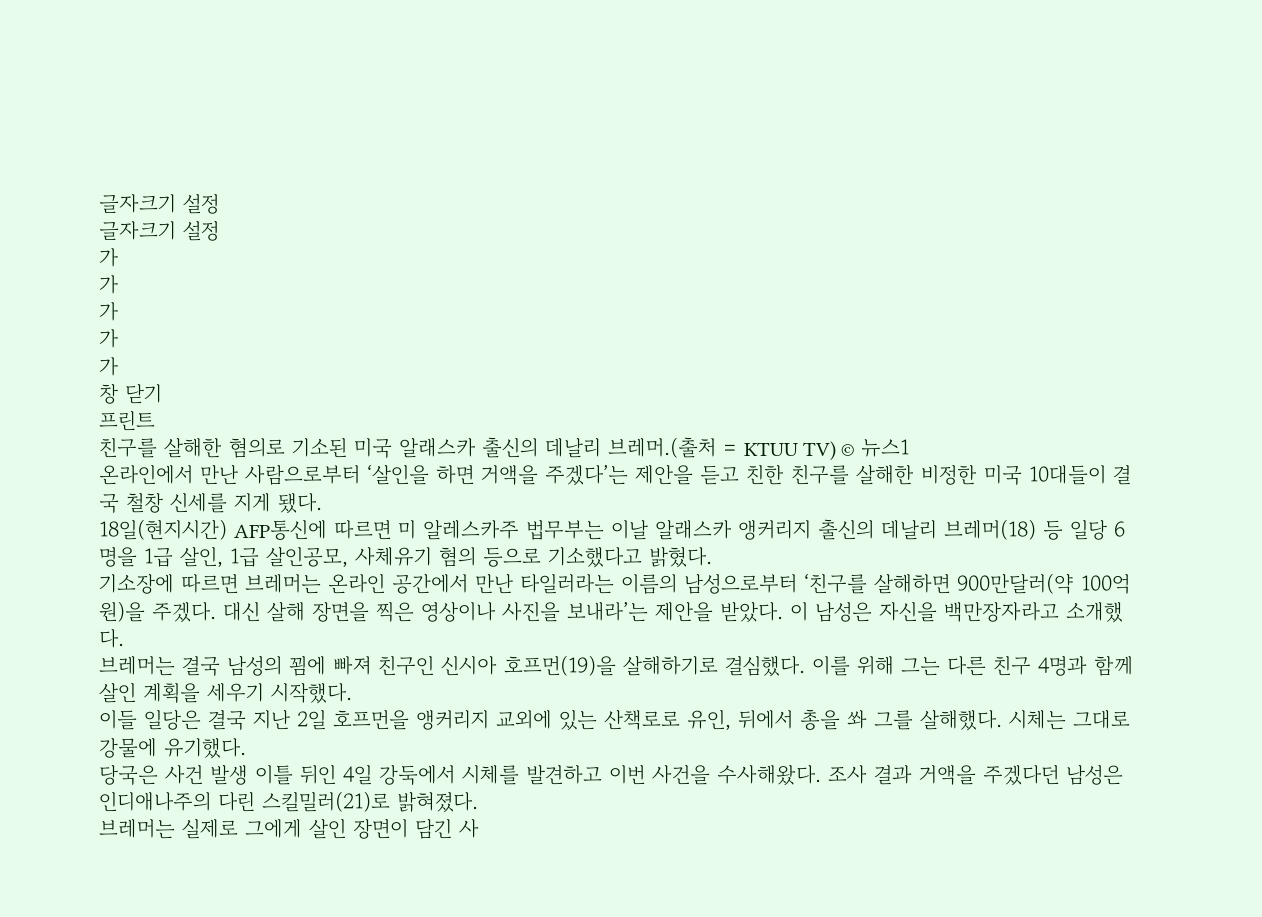글자크기 설정
글자크기 설정
가
가
가
가
가
창 닫기
프린트
친구를 살해한 혐의로 기소된 미국 알래스카 출신의 데날리 브레머.(출처 = KTUU TV) © 뉴스1
온라인에서 만난 사람으로부터 ‘살인을 하면 거액을 주겠다’는 제안을 듣고 친한 친구를 살해한 비정한 미국 10대들이 결국 철창 신세를 지게 됐다.
18일(현지시간) AFP통신에 따르면 미 알레스카주 법무부는 이날 알래스카 앵커리지 출신의 데날리 브레머(18) 등 일당 6명을 1급 살인, 1급 살인공모, 사체유기 혐의 등으로 기소했다고 밝혔다.
기소장에 따르면 브레머는 온라인 공간에서 만난 타일러라는 이름의 남성으로부터 ‘친구를 살해하면 900만달러(약 100억원)을 주겠다. 대신 살해 장면을 찍은 영상이나 사진을 보내라’는 제안을 받았다. 이 남성은 자신을 백만장자라고 소개했다.
브레머는 결국 남성의 꾐에 빠져 친구인 신시아 호프먼(19)을 살해하기로 결심했다. 이를 위해 그는 다른 친구 4명과 함께 살인 계획을 세우기 시작했다.
이들 일당은 결국 지난 2일 호프먼을 앵커리지 교외에 있는 산책로로 유인, 뒤에서 총을 쏴 그를 살해했다. 시체는 그대로 강물에 유기했다.
당국은 사건 발생 이틀 뒤인 4일 강둑에서 시체를 발견하고 이번 사건을 수사해왔다. 조사 결과 거액을 주겠다던 남성은 인디애나주의 다린 스킬밀러(21)로 밝혀졌다.
브레머는 실제로 그에게 살인 장면이 담긴 사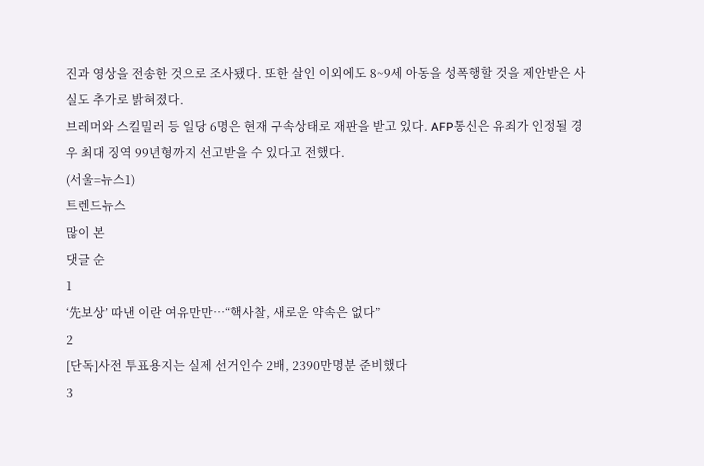진과 영상을 전송한 것으로 조사됐다. 또한 살인 이외에도 8~9세 아동을 성폭행할 것을 제안받은 사실도 추가로 밝혀졌다.
브레머와 스킬밀러 등 일당 6명은 현재 구속상태로 재판을 받고 있다. AFP통신은 유죄가 인정될 경우 최대 징역 99년형까지 선고받을 수 있다고 전했다.
(서울=뉴스1)
트렌드뉴스
많이 본
댓글 순
1
‘先보상’ 따낸 이란 여유만만…“핵사찰, 새로운 약속은 없다”
2
[단독]사전 투표용지는 실제 선거인수 2배, 2390만명분 준비했다
3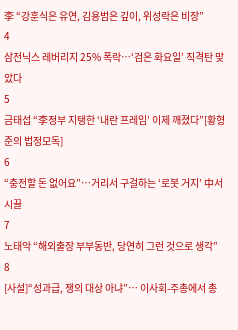李 “강훈식은 유연, 김용범은 깊이, 위성락은 비장”
4
삼전닉스 레버리지 25% 폭락…‘검은 화요일’ 직격탄 맞았다
5
금태섭 “李정부 지탱한 ‘내란 프레임’ 이제 깨졌다”[황형준의 법정모독]
6
“충전할 돈 없어요”…거리서 구걸하는 ‘로봇 거지’ 中서 시끌
7
노태악 “해외출장 부부동반, 당연히 그런 것으로 생각”
8
[사설]“성과급, 쟁의 대상 아냐”… 이사회-주총에서 총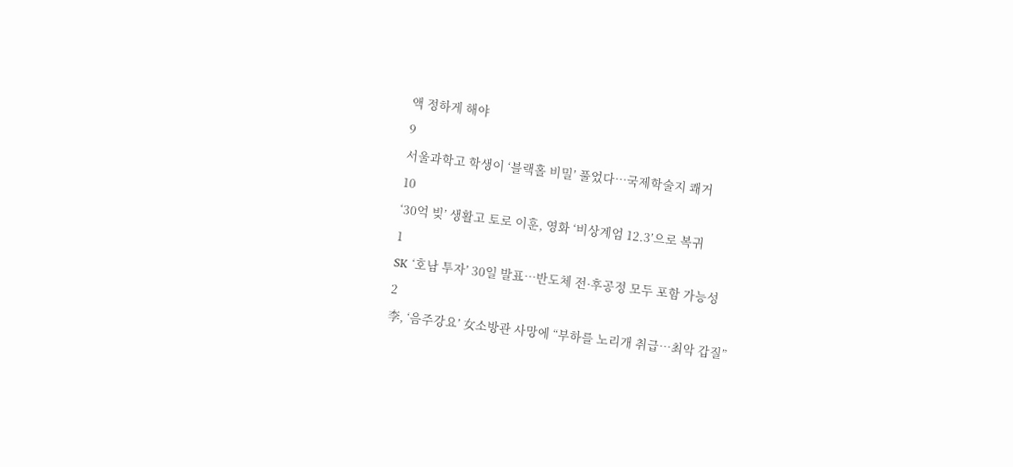액 정하게 해야
9
서울과학고 학생이 ‘블랙홀 비밀’ 풀었다…국제학술지 쾌거
10
‘30억 빚’ 생활고 토로 이훈, 영화 ‘비상계엄 12.3’으로 복귀
1
SK ‘호남 투자’ 30일 발표…반도체 전·후공정 모두 포함 가능성
2
李, ‘음주강요’ 女소방관 사망에 “부하를 노리개 취급…최악 갑질”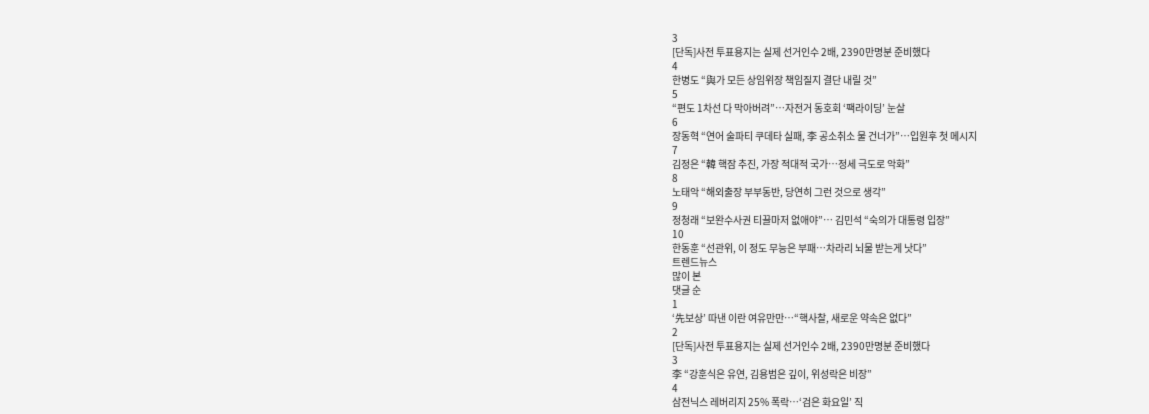3
[단독]사전 투표용지는 실제 선거인수 2배, 2390만명분 준비했다
4
한병도 “與가 모든 상임위장 책임질지 결단 내릴 것”
5
“편도 1차선 다 막아버려”…자전거 동호회 ‘팩라이딩’ 눈살
6
장동혁 “연어 술파티 쿠데타 실패, 李 공소취소 물 건너가”…입원후 첫 메시지
7
김정은 “韓 핵잠 추진, 가장 적대적 국가…정세 극도로 악화”
8
노태악 “해외출장 부부동반, 당연히 그런 것으로 생각”
9
정청래 “보완수사권 티끌마저 없애야”… 김민석 “숙의가 대통령 입장”
10
한동훈 “선관위, 이 정도 무능은 부패…차라리 뇌물 받는게 낫다”
트렌드뉴스
많이 본
댓글 순
1
‘先보상’ 따낸 이란 여유만만…“핵사찰, 새로운 약속은 없다”
2
[단독]사전 투표용지는 실제 선거인수 2배, 2390만명분 준비했다
3
李 “강훈식은 유연, 김용범은 깊이, 위성락은 비장”
4
삼전닉스 레버리지 25% 폭락…‘검은 화요일’ 직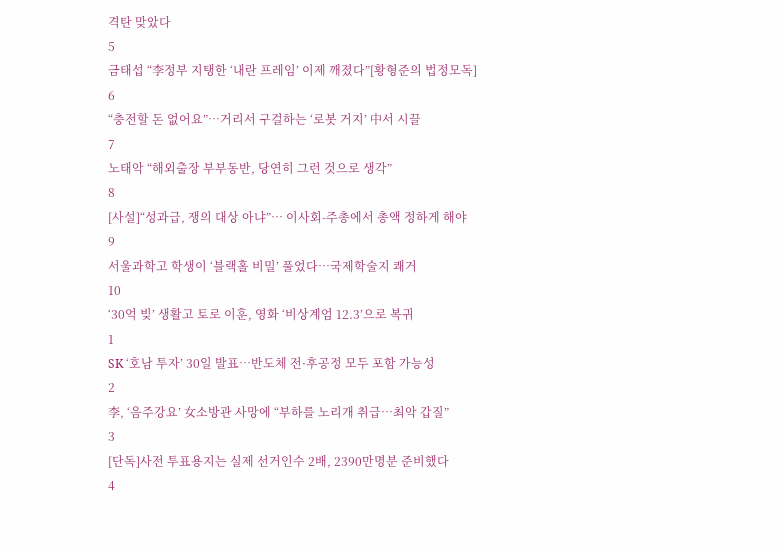격탄 맞았다
5
금태섭 “李정부 지탱한 ‘내란 프레임’ 이제 깨졌다”[황형준의 법정모독]
6
“충전할 돈 없어요”…거리서 구걸하는 ‘로봇 거지’ 中서 시끌
7
노태악 “해외출장 부부동반, 당연히 그런 것으로 생각”
8
[사설]“성과급, 쟁의 대상 아냐”… 이사회-주총에서 총액 정하게 해야
9
서울과학고 학생이 ‘블랙홀 비밀’ 풀었다…국제학술지 쾌거
10
‘30억 빚’ 생활고 토로 이훈, 영화 ‘비상계엄 12.3’으로 복귀
1
SK ‘호남 투자’ 30일 발표…반도체 전·후공정 모두 포함 가능성
2
李, ‘음주강요’ 女소방관 사망에 “부하를 노리개 취급…최악 갑질”
3
[단독]사전 투표용지는 실제 선거인수 2배, 2390만명분 준비했다
4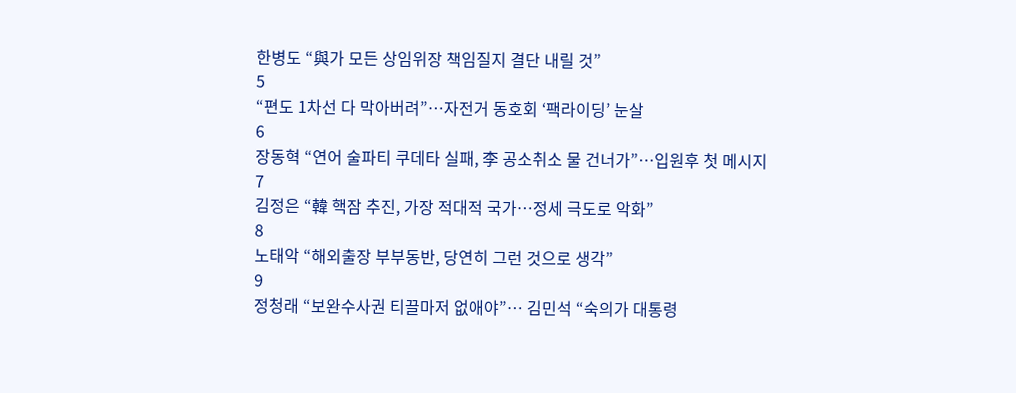한병도 “與가 모든 상임위장 책임질지 결단 내릴 것”
5
“편도 1차선 다 막아버려”…자전거 동호회 ‘팩라이딩’ 눈살
6
장동혁 “연어 술파티 쿠데타 실패, 李 공소취소 물 건너가”…입원후 첫 메시지
7
김정은 “韓 핵잠 추진, 가장 적대적 국가…정세 극도로 악화”
8
노태악 “해외출장 부부동반, 당연히 그런 것으로 생각”
9
정청래 “보완수사권 티끌마저 없애야”… 김민석 “숙의가 대통령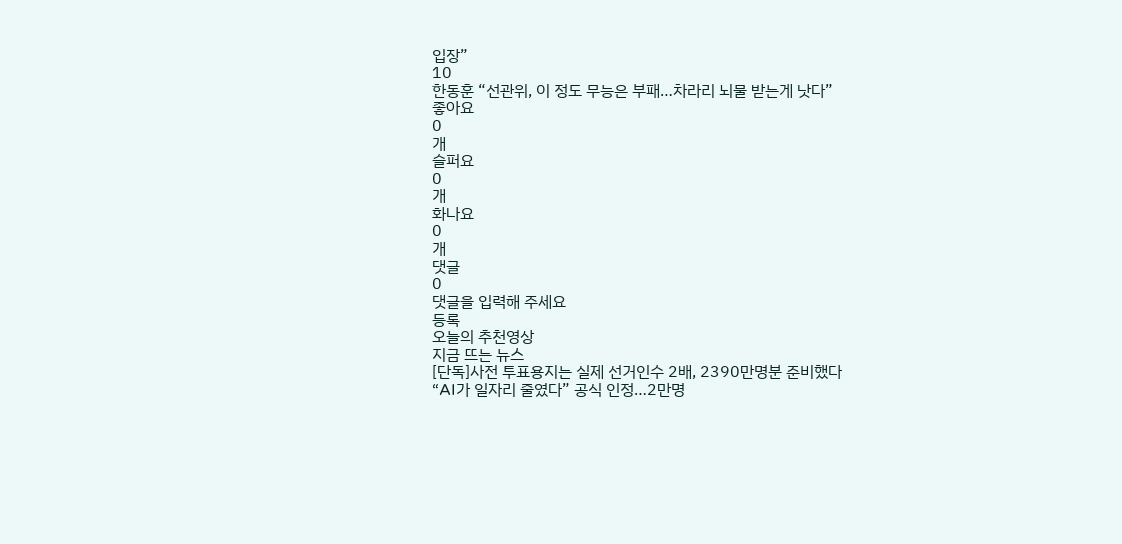입장”
10
한동훈 “선관위, 이 정도 무능은 부패…차라리 뇌물 받는게 낫다”
좋아요
0
개
슬퍼요
0
개
화나요
0
개
댓글
0
댓글을 입력해 주세요
등록
오늘의 추천영상
지금 뜨는 뉴스
[단독]사전 투표용지는 실제 선거인수 2배, 2390만명분 준비했다
“AI가 일자리 줄였다” 공식 인정…2만명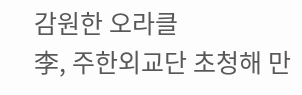감원한 오라클
李, 주한외교단 초청해 만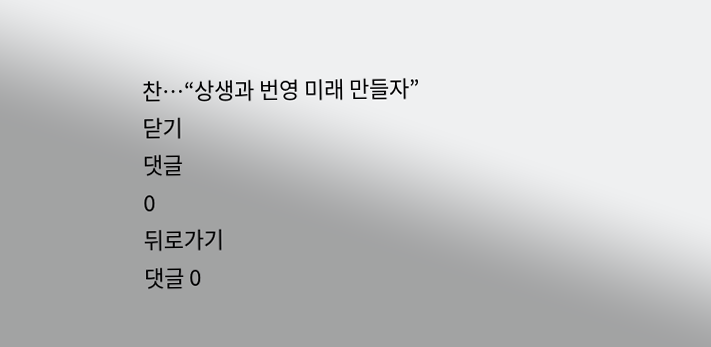찬…“상생과 번영 미래 만들자”
닫기
댓글
0
뒤로가기
댓글 0